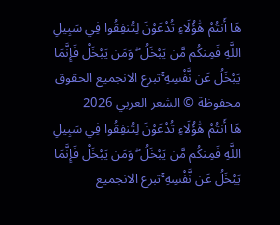هَا أَنتُمْ هَٰؤُلَاءِ تُدْعَوْنَ لِتُنفِقُوا فِي سَبِيلِ اللَّهِ فَمِنكُم مَّن يَبْخَلُ ۖ وَمَن يَبْخَلْ فَإِنَّمَا يَبْخَلُ عَن نَّفْسِهِ ۚتبرع الانجميع الحقوق محفوظة © الشعر العربي 2026
هَا أَنتُمْ هَٰؤُلَاءِ تُدْعَوْنَ لِتُنفِقُوا فِي سَبِيلِ اللَّهِ فَمِنكُم مَّن يَبْخَلُ ۖ وَمَن يَبْخَلْ فَإِنَّمَا يَبْخَلُ عَن نَّفْسِهِ ۚتبرع الانجميع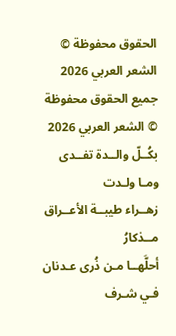الحقوق محفوظة © الشعر العربي 2026
جميع الحقوق محفوظة © الشعر العربي 2026
بكُــلّ والــدة تفــدى ومـا ولـدت
زهــراء طيبــة الأعــراق مــذكارُ
أحلَّهــا مـن ذُرى عـدنان فـي شـرف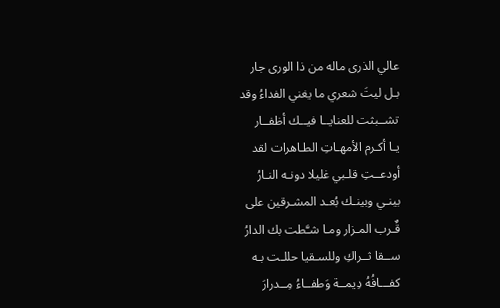عالي الذرى ماله من ذا الورى جار
بـل ليتَ شعري ما يغني الفداءُ وقد
تشــبثت للعنايــا فيــك أظفــار
يـا أكـرم الأمهـاتِ الطـاهرات لقد
أودعــتِ قلـبي غليلا دونـه النـارُ
بينـي وبينـك بُعـد المشـرقين على
قٌـرب المـزار ومـا شـَّطت بك الدارُ
ســقا ثــراكِ وللسـقيا حللـت بـه
كفـــافُهُ دِيمــة وَطفــاءُ مِــدرارَ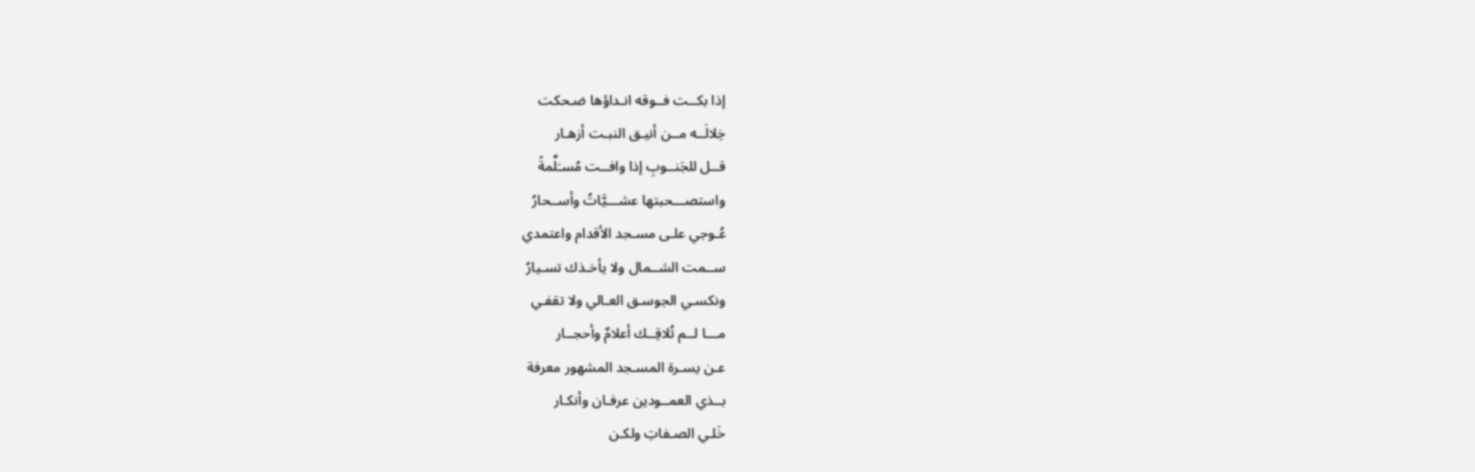إذا بكــت فــوقه انـداؤها ضـحكت
خِلالَــه مــن أنيـق النبـت أزهـار
قــل للجَنــوبِ إذا وافــت مُسـَلِّمةً
واستصـــحبتها عشـــيَّاتُ وأســحارُ
عُـوجي علـى مسـجد الأقدام واعتمدي
ســمت الشــمال ولا يأخـذك تسـيارُ
ونكسـي الجوسـق العـالي ولا تقفـي
مـــا لــم تُلاقِــك أعلامٌ وأحجــار
عـن يسـرة المسـجد المشهور معرفة
بــذي العمــودين عرفـان وأنكـار
خَلـي الصـفاتِ ولكـن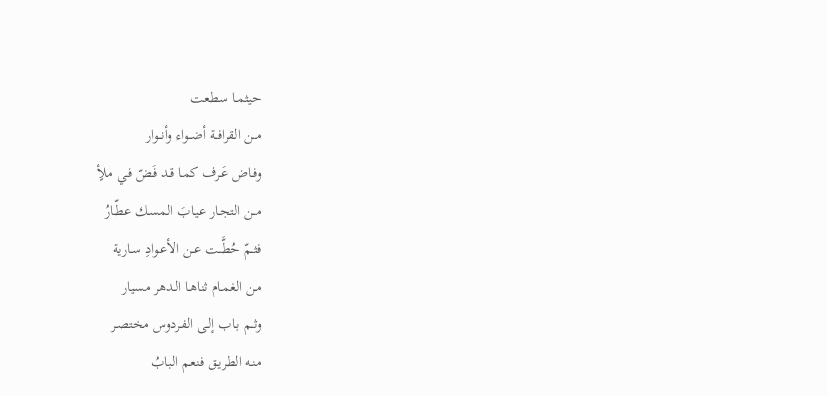حيثمـا سـطعت
مــن القرافــة أضــواء وأنــوار
وفـاض عَـرف كمـا قـد فَـضّ فـي ملأٍ
مــن التجـار عيـابَ المسـك عطّـارُ
فثــمّ حُطَّــت عــن الأعـوادِ سـارية
مـن الغمـام ثناهـا الـدهر مسيار
وثــم بـاب إلـى الفـردوس مختصـر
منـه الطريـق فنعـم البابُ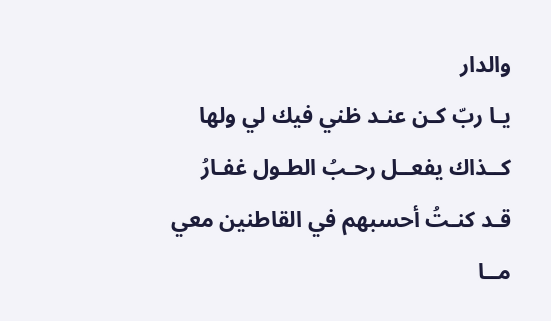والدار
يـا ربّ كـن عنـد ظني فيك لي ولها
كــذاك يفعــل رحـبُ الطـول غفـارُ
قـد كنـتُ أحسبهم في القاطنين معي
مــا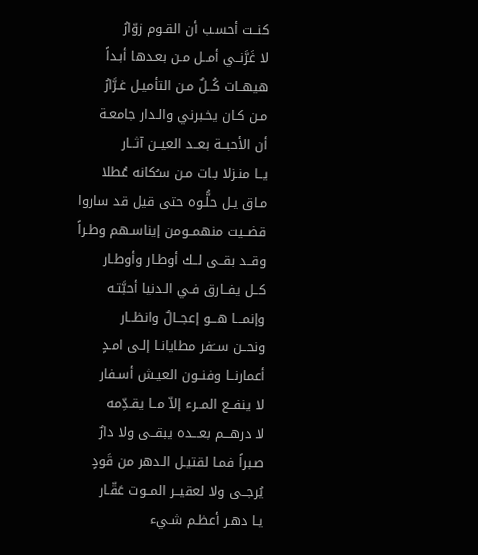كنــت أحسـب أن القـوم زوّارُ
لا غَرَّنــي أمــل مـن بعـدها أبـداً
هيهــات كُــلٌ مـن التأميـل غـرَّارُ
مـن كـان يخـبرني والـدار جامعـة
أن الأحبــة بعــد العيــن آثــار
يــا منـزلا بـات مـن سـُكانه عُطلا
مـاق يـل حلُّـوه حتى قيل قد ساروا
قضــيت منهمــومن إيناسـهم وطـراً
وقــد بقــى لــك أوطـار وأوطـار
كــل يفــارق فـي الـدنيا أحبَّتـه
وإنمـــا هـــو إعجــالٌ وانظــار
ونحــن ســَفر مطايانـا إلـى امـدٍ
أعمارنــا وفنــون العيـش أسـفار
لا ينفــع المــرء إلاّ مــا يقـدِّمه
لا درهـــم بعـــده يبقــى ولا دارٌ
صـبراً فمـا لقتيـل الـدهر من قَودٍ
يُرجــى ولا لعقيــر المــوت عَقّـار
يـا دهـر أعظـم شـيء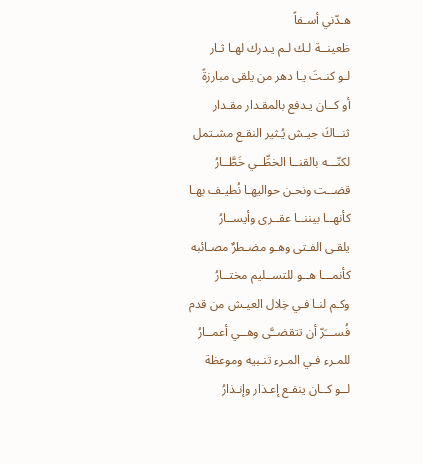هـدّني أسـفاً
ظعينــة لـك لـم يـدرك لهـا ثـار
لـو كنـتَ يـا دهر من يلقى مبارزةً
أو كــان يـدفع بالمقـدار مقـدار
ثنــاكَ جيـش يُـثير النقـع مشـتمل
لكنّـــه بالقنــا الخطِّــي خَطَّــارُ
قضــت ونحـن حواليهـا نُطيـف بهـا
كأنهــا بيننــا عقــرى وأيســارُ
يلقـى الفـتى وهـو مضـطرٌ مصـائبه
كأنمـــا هــو للتســليم مختــارُ
وكـم لنـا فـي خِلال العيـش من قدم
فُســـَرّ أن تتقضــَّى وهــي أعمــارُ
للمـرء فـي المـرء تنـبيه وموعظة
لــو كــان ينفـع إعـذار وإنـذارُ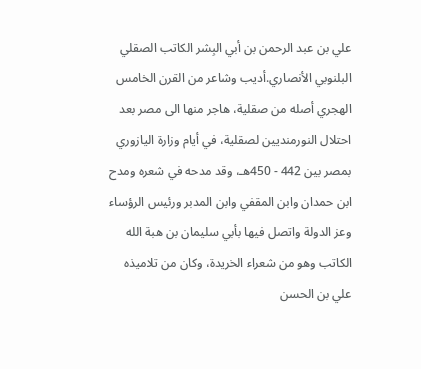علي بن عبد الرحمن بن أبي البِشر الكاتب الصقلي البلنوبي الأنصاري.أديب وشاعر من القرن الخامس الهجري أصله من صقلية، هاجر منها الى مصر بعد احتلال النورمنديين لصقلية، في أيام وزارة اليازوري بمصر بين 442 - 450هـ، وقد مدحه في شعره ومدح ابن حمدان وابن المقفي وابن المدبر ورئيس الرؤساء وعز الدولة واتصل فيها بأبي سليمان بن هبة الله الكاتب وهو من شعراء الخريدة، وكان من تلاميذه علي بن الحسن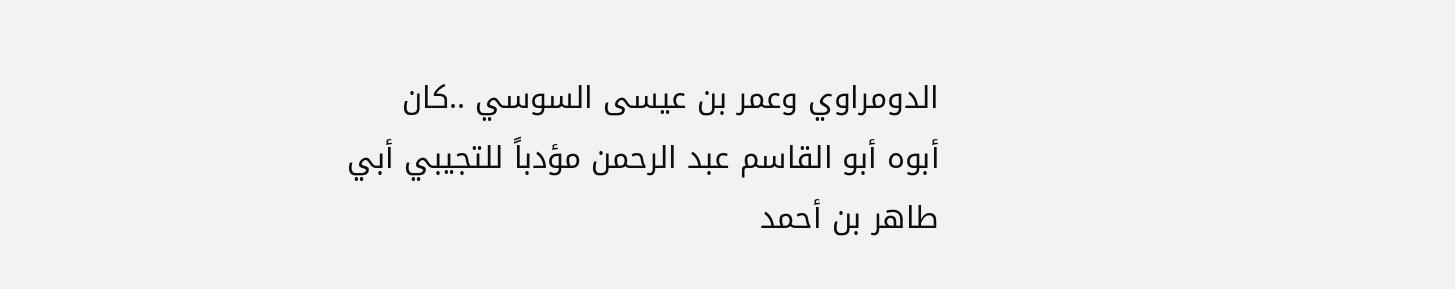الدومراوي وعمر بن عيسى السوسي ..كان أبوه أبو القاسم عبد الرحمن مؤدباً للتجيبي أبي طاهر بن أحمد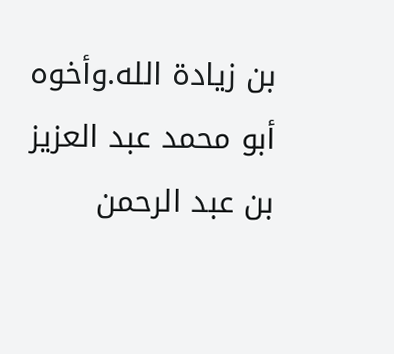بن زيادة الله.وأخوه أبو محمد عبد العزيز بن عبد الرحمن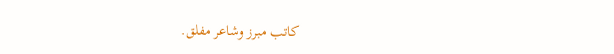كاتب مبرز وشاعر مفلق.